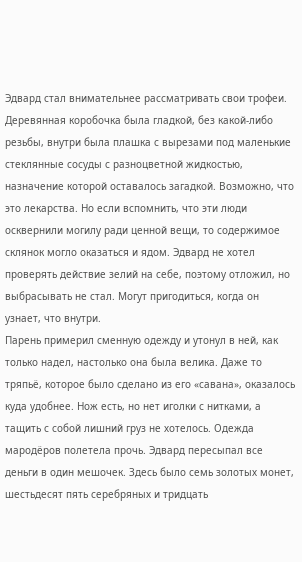Эдвард стал внимательнее рассматривать свои трофеи. Деревянная коробочка была гладкой, без какой-либо резьбы, внутри была плашка с вырезами под маленькие стеклянные сосуды с разноцветной жидкостью, назначение которой оставалось загадкой. Возможно, что это лекарства. Но если вспомнить, что эти люди осквернили могилу ради ценной вещи, то содержимое склянок могло оказаться и ядом. Эдвард не хотел проверять действие зелий на себе, поэтому отложил, но выбрасывать не стал. Могут пригодиться, когда он узнает, что внутри.
Парень примерил сменную одежду и утонул в ней, как только надел, настолько она была велика. Даже то тряпьё, которое было сделано из его «савана», оказалось куда удобнее. Нож есть, но нет иголки с нитками, а тащить с собой лишний груз не хотелось. Одежда мародёров полетела прочь. Эдвард пересыпал все деньги в один мешочек. Здесь было семь золотых монет, шестьдесят пять серебряных и тридцать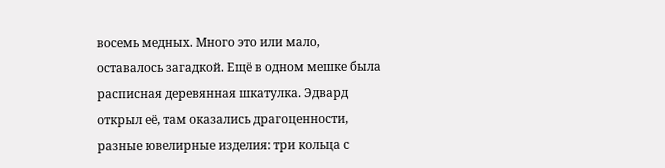восемь медных. Много это или мало, оставалось загадкой. Ещё в одном мешке была расписная деревянная шкатулка. Эдвард открыл её, там оказались драгоценности, разные ювелирные изделия: три кольца с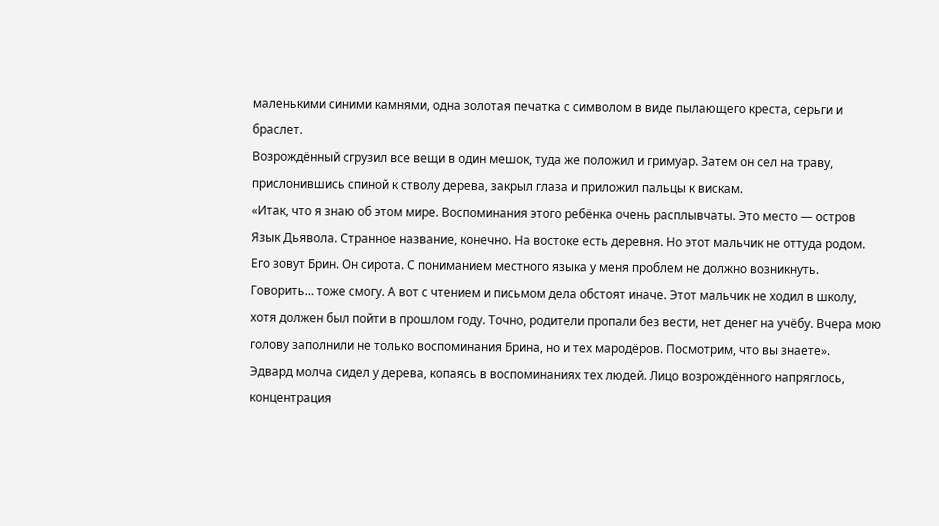маленькими синими камнями, одна золотая печатка с символом в виде пылающего креста, серьги и браслет.
Возрождённый сгрузил все вещи в один мешок, туда же положил и гримуар. Затем он сел на траву, прислонившись спиной к стволу дерева, закрыл глаза и приложил пальцы к вискам.
«Итак, что я знаю об этом мире. Воспоминания этого ребёнка очень расплывчаты. Это место — остров Язык Дьявола. Странное название, конечно. На востоке есть деревня. Но этот мальчик не оттуда родом. Его зовут Брин. Он сирота. С пониманием местного языка у меня проблем не должно возникнуть. Говорить… тоже смогу. А вот с чтением и письмом дела обстоят иначе. Этот мальчик не ходил в школу, хотя должен был пойти в прошлом году. Точно, родители пропали без вести, нет денег на учёбу. Вчера мою голову заполнили не только воспоминания Брина, но и тех мародёров. Посмотрим, что вы знаете».
Эдвард молча сидел у дерева, копаясь в воспоминаниях тех людей. Лицо возрождённого напряглось, концентрация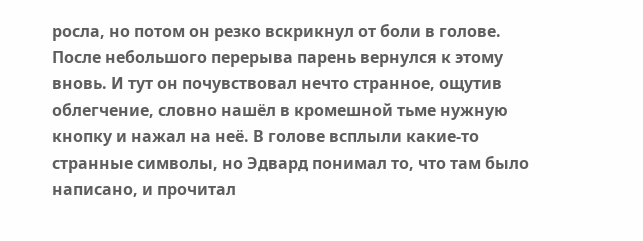росла, но потом он резко вскрикнул от боли в голове. После небольшого перерыва парень вернулся к этому вновь. И тут он почувствовал нечто странное, ощутив облегчение, словно нашёл в кромешной тьме нужную кнопку и нажал на неё. В голове всплыли какие-то странные символы, но Эдвард понимал то, что там было написано, и прочитал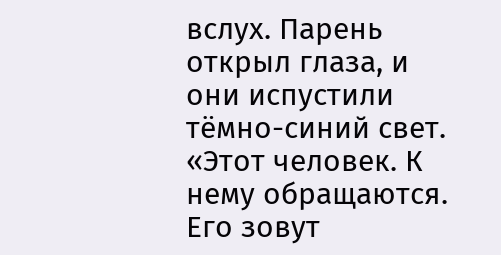вслух. Парень открыл глаза, и они испустили тёмно-синий свет.
«Этот человек. К нему обращаются. Его зовут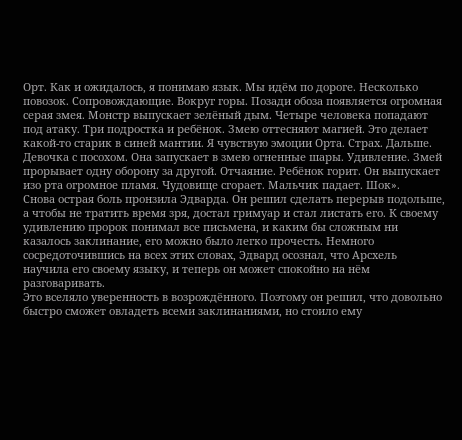Орт. Как и ожидалось, я понимаю язык. Мы идём по дороге. Несколько повозок. Сопровождающие. Вокруг горы. Позади обоза появляется огромная серая змея. Монстр выпускает зелёный дым. Четыре человека попадают под атаку. Три подростка и ребёнок. Змею оттесняют магией. Это делает какой-то старик в синей мантии. Я чувствую эмоции Орта. Страх. Дальше. Девочка с посохом. Она запускает в змею огненные шары. Удивление. Змей прорывает одну оборону за другой. Отчаяние. Ребёнок горит. Он выпускает изо рта огромное пламя. Чудовище сгорает. Мальчик падает. Шок».
Снова острая боль пронзила Эдварда. Он решил сделать перерыв подольше, а чтобы не тратить время зря, достал гримуар и стал листать его. К своему удивлению пророк понимал все письмена, и каким бы сложным ни казалось заклинание, его можно было легко прочесть. Немного сосредоточившись на всех этих словах, Эдвард осознал, что Арсхель научила его своему языку, и теперь он может спокойно на нём разговаривать.
Это вселяло уверенность в возрождённого. Поэтому он решил, что довольно быстро сможет овладеть всеми заклинаниями, но стоило ему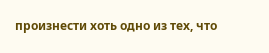произнести хоть одно из тех, что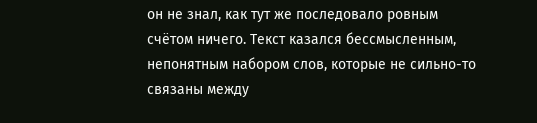он не знал, как тут же последовало ровным счётом ничего. Текст казался бессмысленным, непонятным набором слов, которые не сильно-то связаны между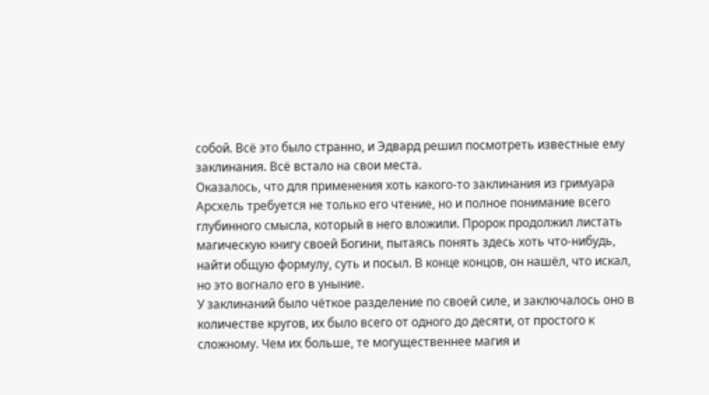собой. Всё это было странно, и Эдвард решил посмотреть известные ему заклинания. Всё встало на свои места.
Оказалось, что для применения хоть какого-то заклинания из гримуара Арсхель требуется не только его чтение, но и полное понимание всего глубинного смысла, который в него вложили. Пророк продолжил листать магическую книгу своей Богини, пытаясь понять здесь хоть что-нибудь, найти общую формулу, суть и посыл. В конце концов, он нашёл, что искал, но это вогнало его в уныние.
У заклинаний было чёткое разделение по своей силе, и заключалось оно в количестве кругов, их было всего от одного до десяти, от простого к сложному. Чем их больше, те могущественнее магия и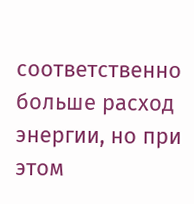соответственно больше расход энергии, но при этом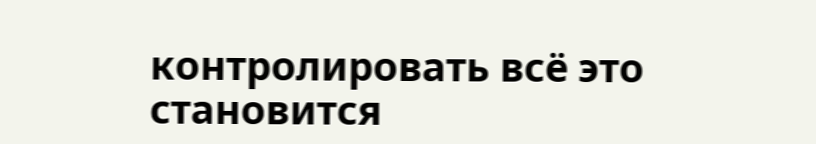контролировать всё это становится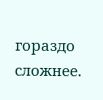гораздо сложнее.